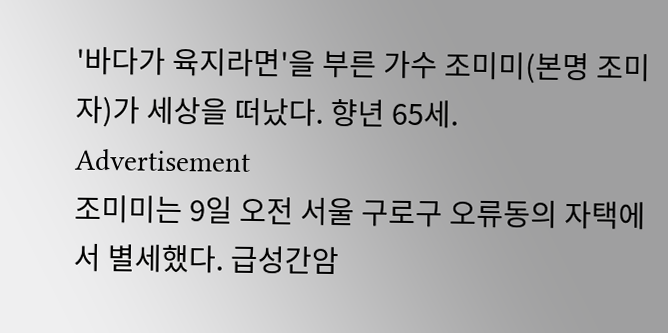'바다가 육지라면'을 부른 가수 조미미(본명 조미자)가 세상을 떠났다. 향년 65세.
Advertisement
조미미는 9일 오전 서울 구로구 오류동의 자택에서 별세했다. 급성간암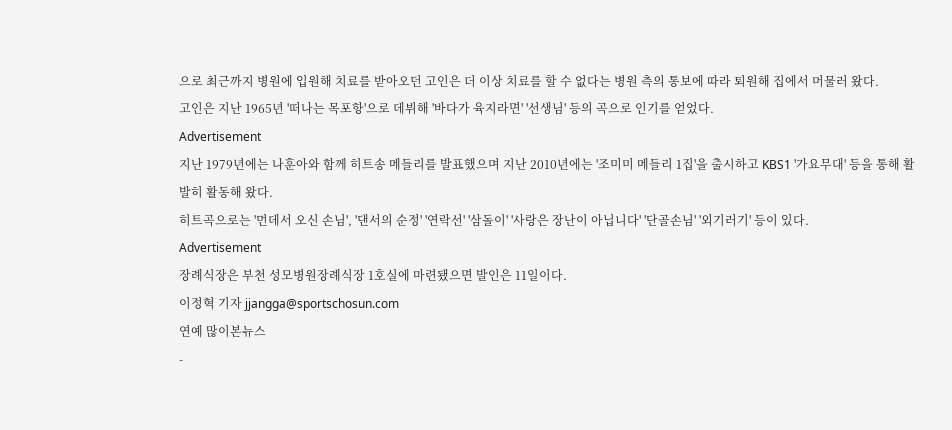으로 최근까지 병원에 입원해 치료를 받아오던 고인은 더 이상 치료를 할 수 없다는 병원 측의 통보에 따라 퇴원해 집에서 머물러 왔다.
고인은 지난 1965년 '떠나는 목포항'으로 데뷔해 '바다가 육지라면' '선생님' 등의 곡으로 인기를 얻었다.
Advertisement
지난 1979년에는 나훈아와 함께 히트송 메들리를 발표했으며 지난 2010년에는 '조미미 메들리 1집'을 출시하고 KBS1 '가요무대' 등을 통해 활발히 활동해 왔다.
히트곡으로는 '먼데서 오신 손님', '댄서의 순정' '연락선' '삼돌이' '사랑은 장난이 아닙니다' '단골손님' '외기러기' 등이 있다.
Advertisement
장례식장은 부천 성모병원장례식장 1호실에 마련됐으면 발인은 11일이다.
이정혁 기자 jjangga@sportschosun.com
연예 많이본뉴스
-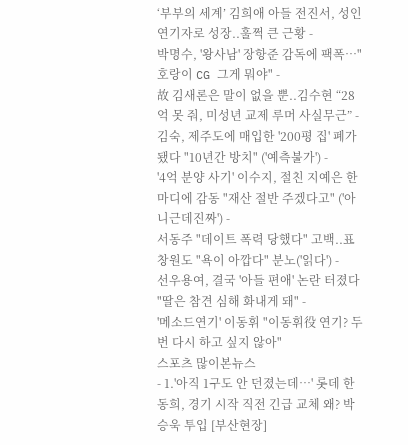‘부부의 세계’ 김희애 아들 전진서, 성인 연기자로 성장..훌쩍 큰 근황 -
박명수, '왕사남' 장항준 감독에 팩폭…"호랑이 CG 그게 뭐야" -
故 김새론은 말이 없을 뿐..김수현 “28억 못 줘, 미성년 교제 루머 사실무근” -
김숙, 제주도에 매입한 '200평 집' 폐가 됐다 "10년간 방치" ('예측불가') -
'4억 분양 사기' 이수지, 절친 지예은 한마디에 감동 "재산 절반 주겠다고" ('아니근데진짜') -
서동주 "데이트 폭력 당했다" 고백..표창원도 "욕이 아깝다" 분노('읽다') -
선우용여, 결국 '아들 편애' 논란 터졌다 "딸은 참견 심해 화내게 돼" -
'메소드연기' 이동휘 "이동휘役 연기? 두 번 다시 하고 싶지 않아"
스포츠 많이본뉴스
- 1.'아직 1구도 안 던졌는데…' 롯데 한동희, 경기 시작 직전 긴급 교체 왜? 박승욱 투입 [부산현장]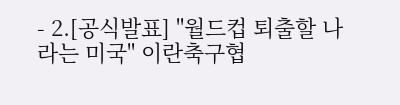- 2.[공식발표] "월드컵 퇴출할 나라는 미국" 이란축구협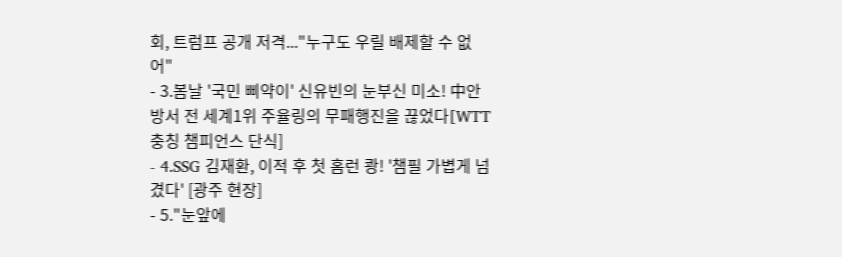회, 트럼프 공개 저격..."누구도 우릴 배제할 수 없어"
- 3.봄날 '국민 삐약이' 신유빈의 눈부신 미소! 中안방서 전 세계1위 주율링의 무패행진을 끊었다[WTT 충칭 챔피언스 단식]
- 4.SSG 김재환, 이적 후 첫 홈런 쾅! '챔필 가볍게 넘겼다' [광주 현장]
- 5."눈앞에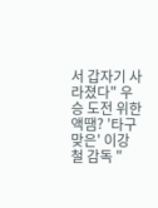서 갑자기 사라졌다" 우승 도전 위한 액땜? '타구 맞은' 이강철 감독 "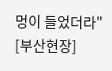멍이 들었더라" [부산현장]